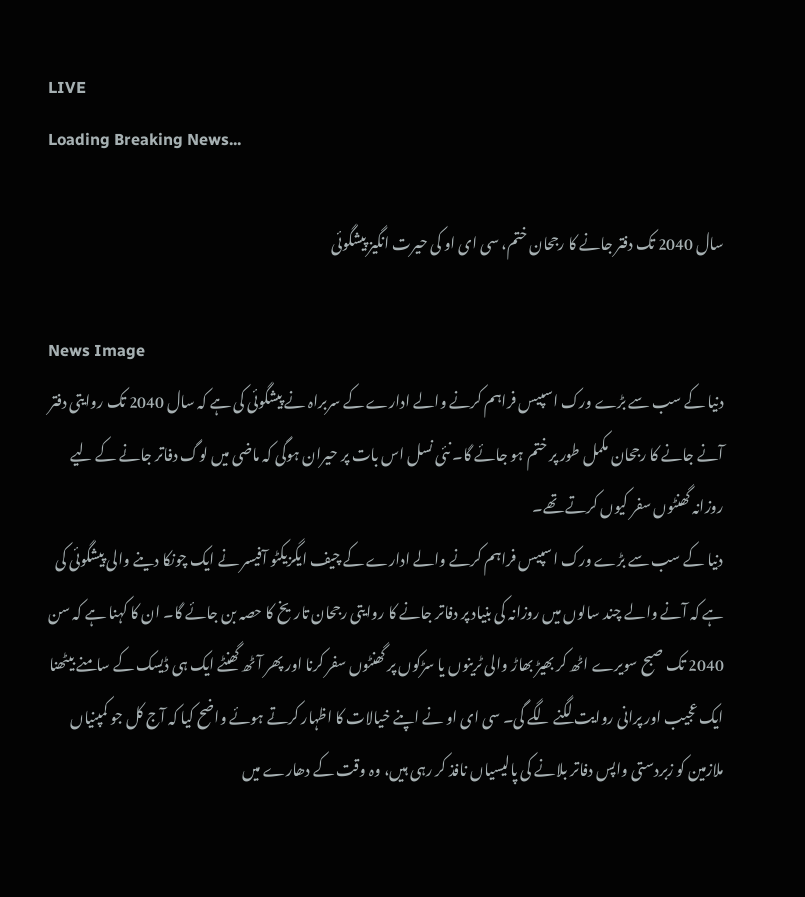LIVE
Loading Breaking News...

سال 2040 تک دفتر جانے کا رجحان ختم، سی ای او کی حیرت انگیز پیشگوئی

News Image
دنیا کے سب سے بڑے ورک اسپیس فراہم کرنے والے ادارے کے سربراہ نے پیشگوئی کی ہے کہ سال 2040 تک روایتی دفتر آنے جانے کا رجحان مکمل طور پر ختم ہو جائے گا۔ نئی نسل اس بات پر حیران ہوگی کہ ماضی میں لوگ دفاتر جانے کے لیے روزانہ گھنٹوں سفر کیوں کرتے تھے۔
دنیا کے سب سے بڑے ورک اسپیس فراہم کرنے والے ادارے کے چیف ایگزیکٹو آفیسر نے ایک چونکا دینے والی پیشگوئی کی ہے کہ آنے والے چند سالوں میں روزانہ کی بنیاد پر دفاتر جانے کا روایتی رجحان تاریخ کا حصہ بن جائے گا۔ ان کا کہنا ہے کہ سن 2040 تک صبح سویرے اٹھ کر بھیڑ بھاڑ والی ٹرینوں یا سڑکوں پر گھنٹوں سفر کرنا اور پھر آٹھ گھنٹے ایک ہی ڈیسک کے سامنے بیٹھنا ایک عجیب اور پرانی روایت لگنے لگے گی۔ سی ای او نے اپنے خیالات کا اظہار کرتے ہوئے واضح کیا کہ آج کل جو کمپنیاں ملازمین کو زبردستی واپس دفاتر بلانے کی پالیسیاں نافذ کر رہی ہیں، وہ وقت کے دھارے میں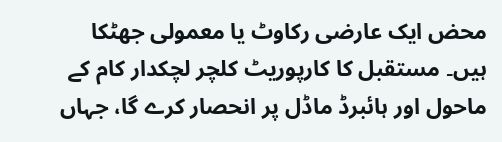محض ایک عارضی رکاوٹ یا معمولی جھٹکا ہیں۔ مستقبل کا کارپوریٹ کلچر لچکدار کام کے ماحول اور ہائبرڈ ماڈل پر انحصار کرے گا، جہاں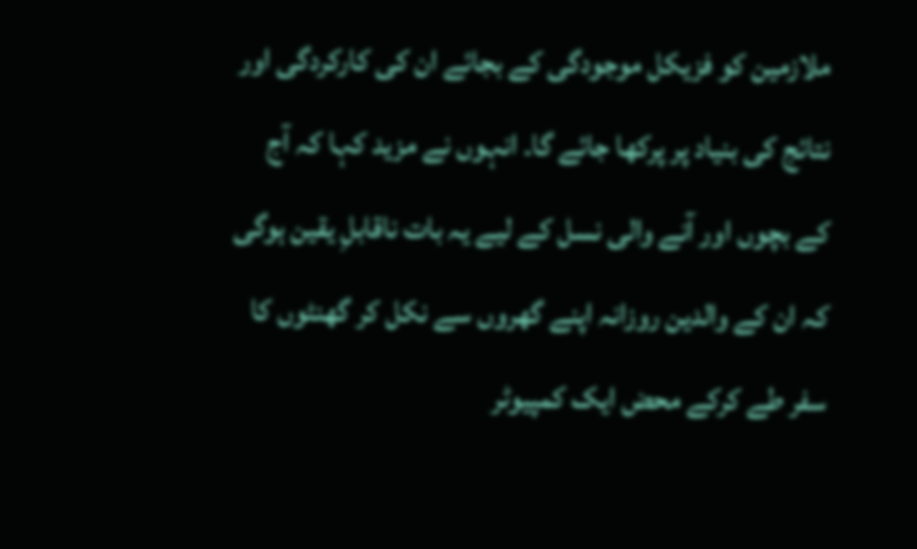ملازمین کو فزیکل موجودگی کے بجائے ان کی کارکردگی اور نتائج کی بنیاد پر پرکھا جائے گا۔ انہوں نے مزید کہا کہ آج کے بچوں اور آنے والی نسل کے لیے یہ بات ناقابلِ یقین ہوگی کہ ان کے والدین روزانہ اپنے گھروں سے نکل کر گھنٹوں کا سفر طے کرکے محض ایک کمپیوٹر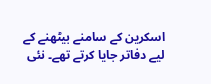اسکرین کے سامنے بیٹھنے کے لیے دفاتر جایا کرتے تھے۔ نئی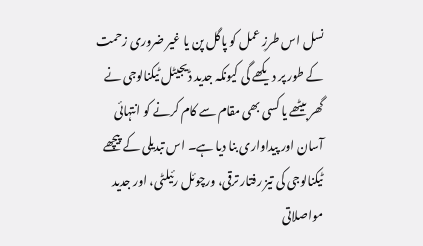نسل اس طرزِ عمل کو پاگل پن یا غیر ضروری زحمت کے طور پر دیکھے گی کیونکہ جدید ڈیجیٹل ٹیکنالوجی نے گھر بیٹھے یا کسی بھی مقام سے کام کرنے کو انتہائی آسان اور پیداواری بنا دیا ہے۔ اس تبدیلی کے پیچھے ٹیکنالوجی کی تیز رفتار ترقی، ورچوئل رئیلٹی، اور جدید مواصلاتی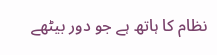نظام کا ہاتھ ہے جو دور بیٹھے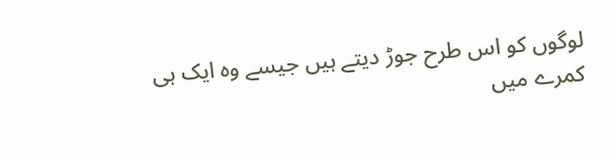لوگوں کو اس طرح جوڑ دیتے ہیں جیسے وہ ایک ہی کمرے میں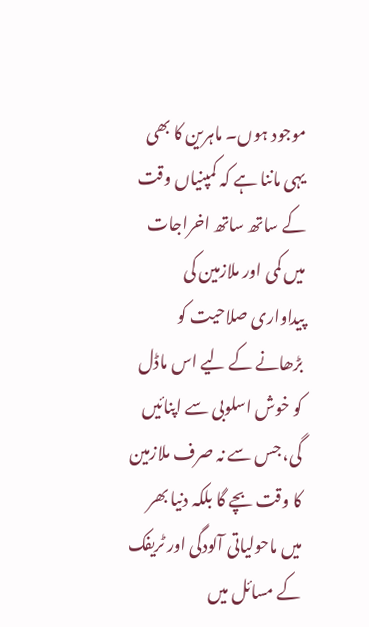موجود ہوں۔ ماہرین کا بھی یہی ماننا ہے کہ کمپنیاں وقت کے ساتھ ساتھ اخراجات میں کمی اور ملازمین کی پیداواری صلاحیت کو بڑھانے کے لیے اس ماڈل کو خوش اسلوبی سے اپنائیں گی، جس سے نہ صرف ملازمین کا وقت بچے گا بلکہ دنیا بھر میں ماحولیاتی آلودگی اور ٹریفک کے مسائل میں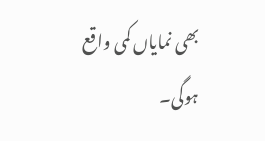بھی نمایاں کمی واقع ہوگی۔